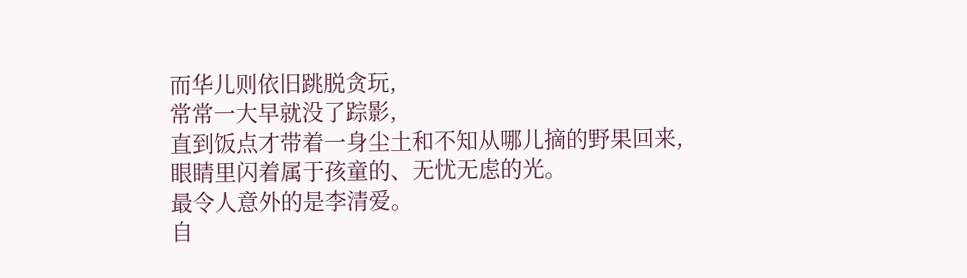而华儿则依旧跳脱贪玩,
常常一大早就没了踪影,
直到饭点才带着一身尘土和不知从哪儿摘的野果回来,
眼睛里闪着属于孩童的、无忧无虑的光。
最令人意外的是李清爱。
自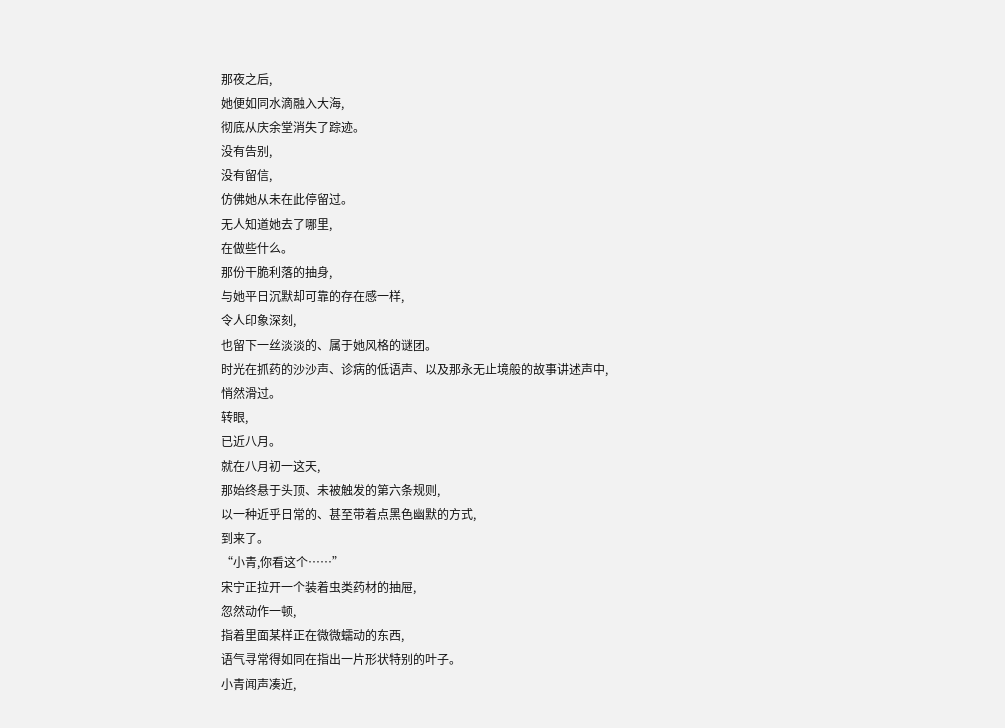那夜之后,
她便如同水滴融入大海,
彻底从庆余堂消失了踪迹。
没有告别,
没有留信,
仿佛她从未在此停留过。
无人知道她去了哪里,
在做些什么。
那份干脆利落的抽身,
与她平日沉默却可靠的存在感一样,
令人印象深刻,
也留下一丝淡淡的、属于她风格的谜团。
时光在抓药的沙沙声、诊病的低语声、以及那永无止境般的故事讲述声中,
悄然滑过。
转眼,
已近八月。
就在八月初一这天,
那始终悬于头顶、未被触发的第六条规则,
以一种近乎日常的、甚至带着点黑色幽默的方式,
到来了。
“小青,你看这个……”
宋宁正拉开一个装着虫类药材的抽屉,
忽然动作一顿,
指着里面某样正在微微蠕动的东西,
语气寻常得如同在指出一片形状特别的叶子。
小青闻声凑近,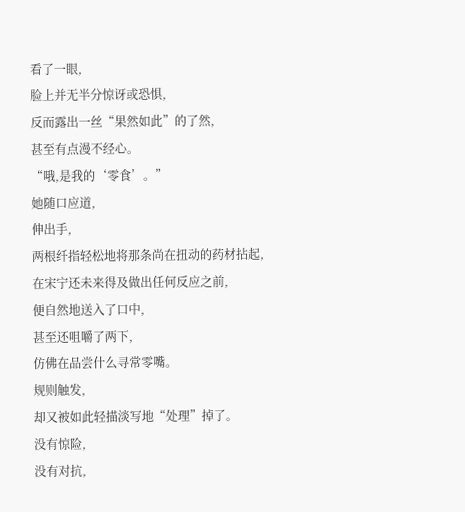看了一眼,
脸上并无半分惊讶或恐惧,
反而露出一丝“果然如此”的了然,
甚至有点漫不经心。
“哦,是我的‘零食’。”
她随口应道,
伸出手,
两根纤指轻松地将那条尚在扭动的药材拈起,
在宋宁还未来得及做出任何反应之前,
便自然地送入了口中,
甚至还咀嚼了两下,
仿佛在品尝什么寻常零嘴。
规则触发,
却又被如此轻描淡写地“处理”掉了。
没有惊险,
没有对抗,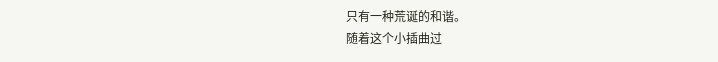只有一种荒诞的和谐。
随着这个小插曲过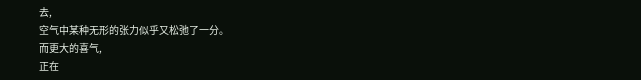去,
空气中某种无形的张力似乎又松弛了一分。
而更大的喜气,
正在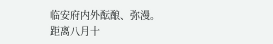临安府内外酝酿、弥漫。
距离八月十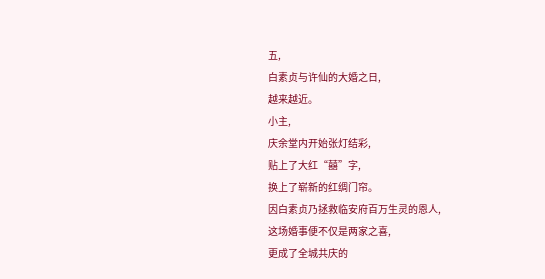五,
白素贞与许仙的大婚之日,
越来越近。
小主,
庆余堂内开始张灯结彩,
贴上了大红“囍”字,
换上了崭新的红绸门帘。
因白素贞乃拯救临安府百万生灵的恩人,
这场婚事便不仅是两家之喜,
更成了全城共庆的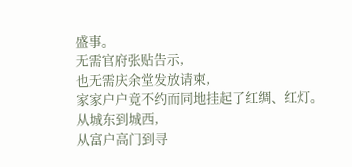盛事。
无需官府张贴告示,
也无需庆余堂发放请柬,
家家户户竟不约而同地挂起了红绸、红灯。
从城东到城西,
从富户高门到寻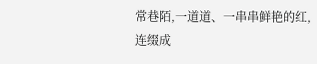常巷陌,一道道、一串串鲜艳的红,
连缀成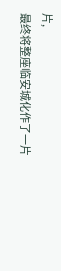片,
最终将整座临安城化作了一片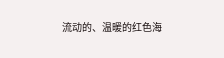流动的、温暖的红色海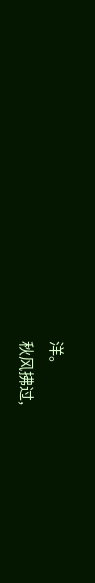洋。
秋风拂过,